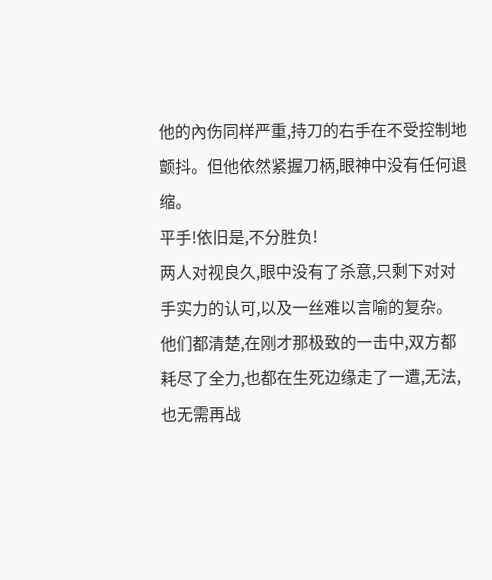他的內伤同样严重,持刀的右手在不受控制地颤抖。但他依然紧握刀柄,眼神中没有任何退缩。
平手!依旧是,不分胜负!
两人对视良久,眼中没有了杀意,只剩下对对手实力的认可,以及一丝难以言喻的复杂。
他们都清楚,在刚才那极致的一击中,双方都耗尽了全力,也都在生死边缘走了一遭,无法,也无需再战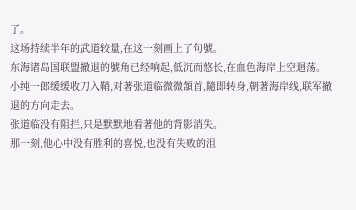了。
这场持续半年的武道较量,在这一刻画上了句號。
东海诸岛国联盟撤退的號角已经响起,低沉而悠长,在血色海岸上空迴荡。
小纯一郎缓缓收刀入鞘,对著张道临微微頷首,隨即转身,朝著海岸线,联军撤退的方向走去。
张道临没有阻拦,只是默默地看著他的背影消失。
那一刻,他心中没有胜利的喜悦,也没有失败的沮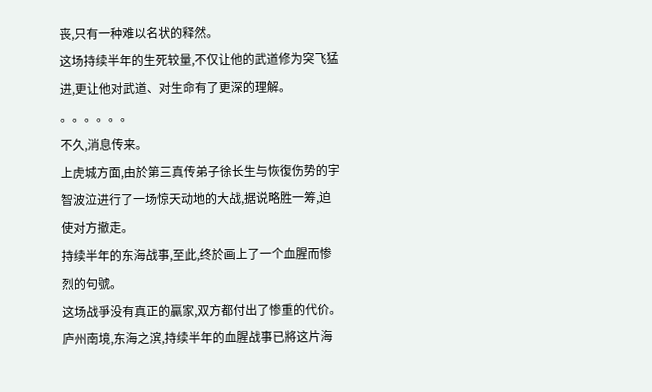丧,只有一种难以名状的释然。
这场持续半年的生死较量,不仅让他的武道修为突飞猛进,更让他对武道、对生命有了更深的理解。
。。。。。。
不久,消息传来。
上虎城方面,由於第三真传弟子徐长生与恢復伤势的宇智波泣进行了一场惊天动地的大战,据说略胜一筹,迫使对方撤走。
持续半年的东海战事,至此,终於画上了一个血腥而惨烈的句號。
这场战爭没有真正的贏家,双方都付出了惨重的代价。
庐州南境,东海之滨,持续半年的血腥战事已將这片海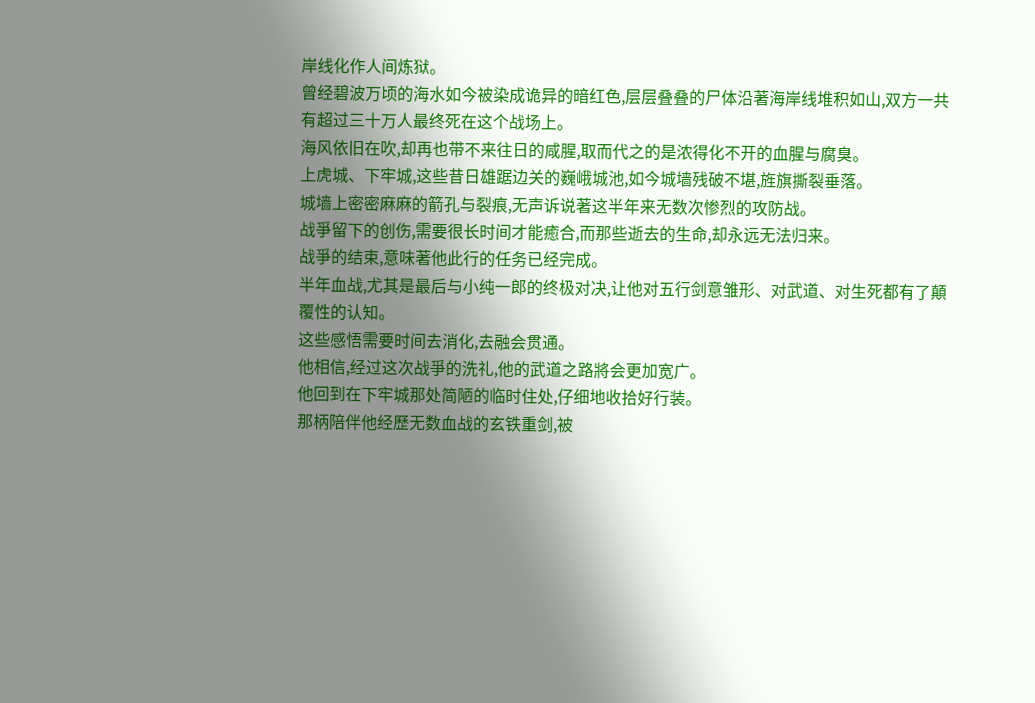岸线化作人间炼狱。
曾经碧波万顷的海水如今被染成诡异的暗红色,层层叠叠的尸体沿著海岸线堆积如山,双方一共有超过三十万人最终死在这个战场上。
海风依旧在吹,却再也带不来往日的咸腥,取而代之的是浓得化不开的血腥与腐臭。
上虎城、下牢城,这些昔日雄踞边关的巍峨城池,如今城墙残破不堪,旌旗撕裂垂落。
城墙上密密麻麻的箭孔与裂痕,无声诉说著这半年来无数次惨烈的攻防战。
战爭留下的创伤,需要很长时间才能癒合,而那些逝去的生命,却永远无法归来。
战爭的结束,意味著他此行的任务已经完成。
半年血战,尤其是最后与小纯一郎的终极对决,让他对五行剑意雏形、对武道、对生死都有了顛覆性的认知。
这些感悟需要时间去消化,去融会贯通。
他相信,经过这次战爭的洗礼,他的武道之路將会更加宽广。
他回到在下牢城那处简陋的临时住处,仔细地收拾好行装。
那柄陪伴他经歷无数血战的玄铁重剑,被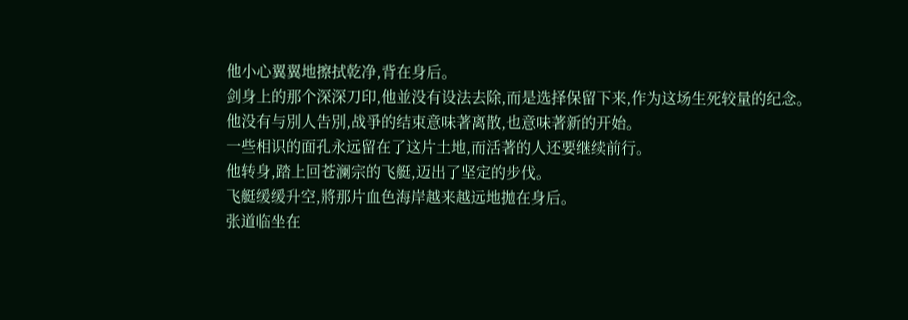他小心翼翼地擦拭乾净,背在身后。
剑身上的那个深深刀印,他並没有设法去除,而是选择保留下来,作为这场生死较量的纪念。
他没有与別人告別,战爭的结束意味著离散,也意味著新的开始。
一些相识的面孔永远留在了这片土地,而活著的人还要继续前行。
他转身,踏上回苍澜宗的飞艇,迈出了坚定的步伐。
飞艇缓缓升空,將那片血色海岸越来越远地拋在身后。
张道临坐在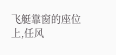飞艇靠窗的座位上,任风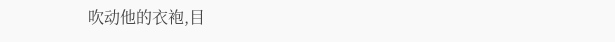吹动他的衣袍,目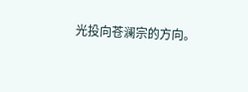光投向苍澜宗的方向。